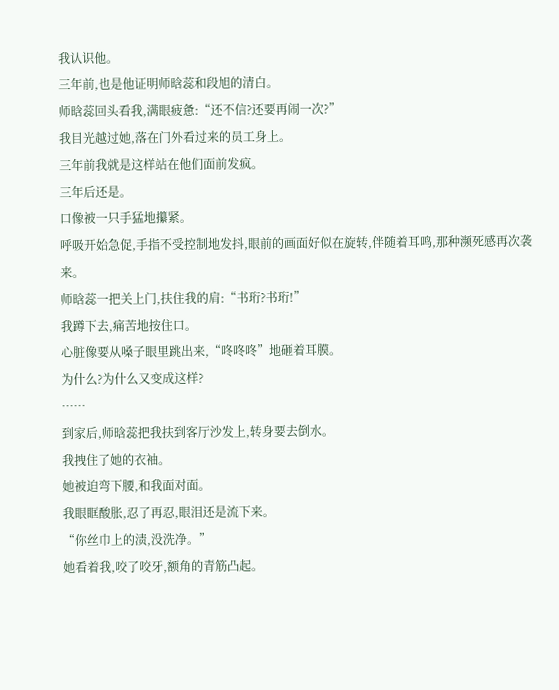我认识他。
三年前,也是他证明师晗蕊和段旭的清白。
师晗蕊回头看我,满眼疲惫:“还不信?还要再闹一次?”
我目光越过她,落在门外看过来的员工身上。
三年前我就是这样站在他们面前发疯。
三年后还是。
口像被一只手猛地攥紧。
呼吸开始急促,手指不受控制地发抖,眼前的画面好似在旋转,伴随着耳鸣,那种濒死感再次袭来。
师晗蕊一把关上门,扶住我的肩:“书珩?书珩!”
我蹲下去,痛苦地按住口。
心脏像要从嗓子眼里跳出来,“咚咚咚”地砸着耳膜。
为什么?为什么又变成这样?
……
到家后,师晗蕊把我扶到客厅沙发上,转身要去倒水。
我拽住了她的衣袖。
她被迫弯下腰,和我面对面。
我眼眶酸胀,忍了再忍,眼泪还是流下来。
“你丝巾上的渍,没洗净。”
她看着我,咬了咬牙,额角的青筋凸起。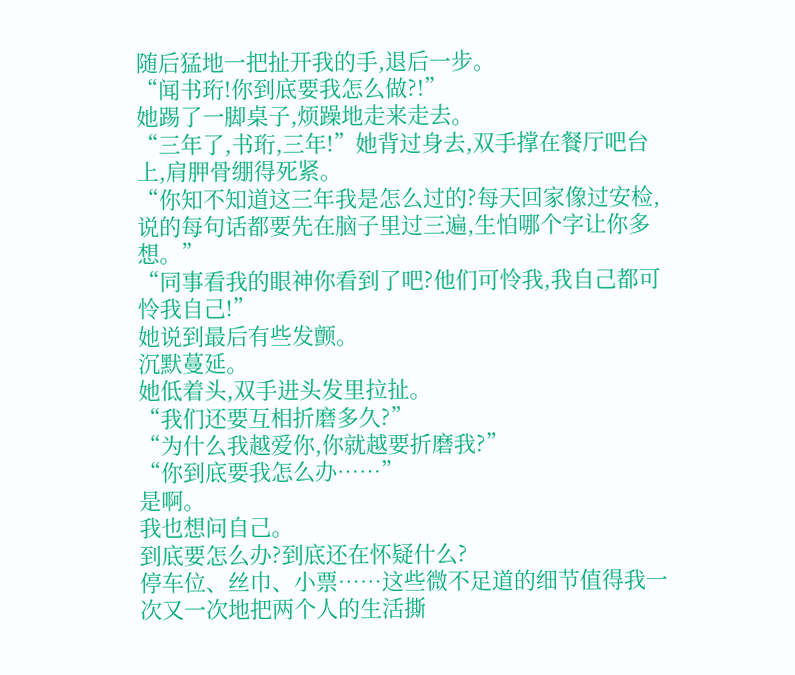随后猛地一把扯开我的手,退后一步。
“闻书珩!你到底要我怎么做?!”
她踢了一脚桌子,烦躁地走来走去。
“三年了,书珩,三年!”她背过身去,双手撑在餐厅吧台上,肩胛骨绷得死紧。
“你知不知道这三年我是怎么过的?每天回家像过安检,说的每句话都要先在脑子里过三遍,生怕哪个字让你多想。”
“同事看我的眼神你看到了吧?他们可怜我,我自己都可怜我自己!”
她说到最后有些发颤。
沉默蔓延。
她低着头,双手进头发里拉扯。
“我们还要互相折磨多久?”
“为什么我越爱你,你就越要折磨我?”
“你到底要我怎么办……”
是啊。
我也想问自己。
到底要怎么办?到底还在怀疑什么?
停车位、丝巾、小票……这些微不足道的细节值得我一次又一次地把两个人的生活撕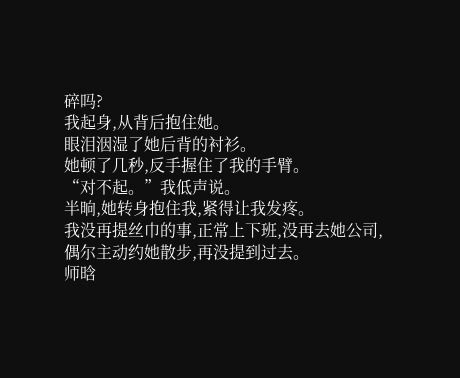碎吗?
我起身,从背后抱住她。
眼泪洇湿了她后背的衬衫。
她顿了几秒,反手握住了我的手臂。
“对不起。”我低声说。
半晌,她转身抱住我,紧得让我发疼。
我没再提丝巾的事,正常上下班,没再去她公司,偶尔主动约她散步,再没提到过去。
师晗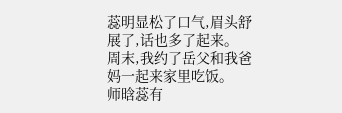蕊明显松了口气,眉头舒展了,话也多了起来。
周末,我约了岳父和我爸妈一起来家里吃饭。
师晗蕊有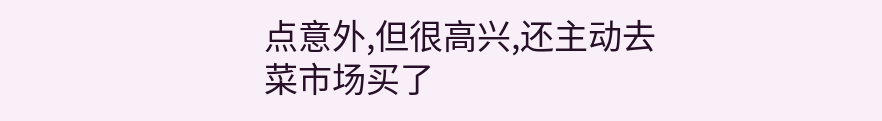点意外,但很高兴,还主动去菜市场买了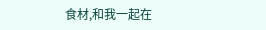食材,和我一起在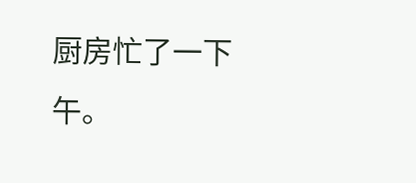厨房忙了一下午。